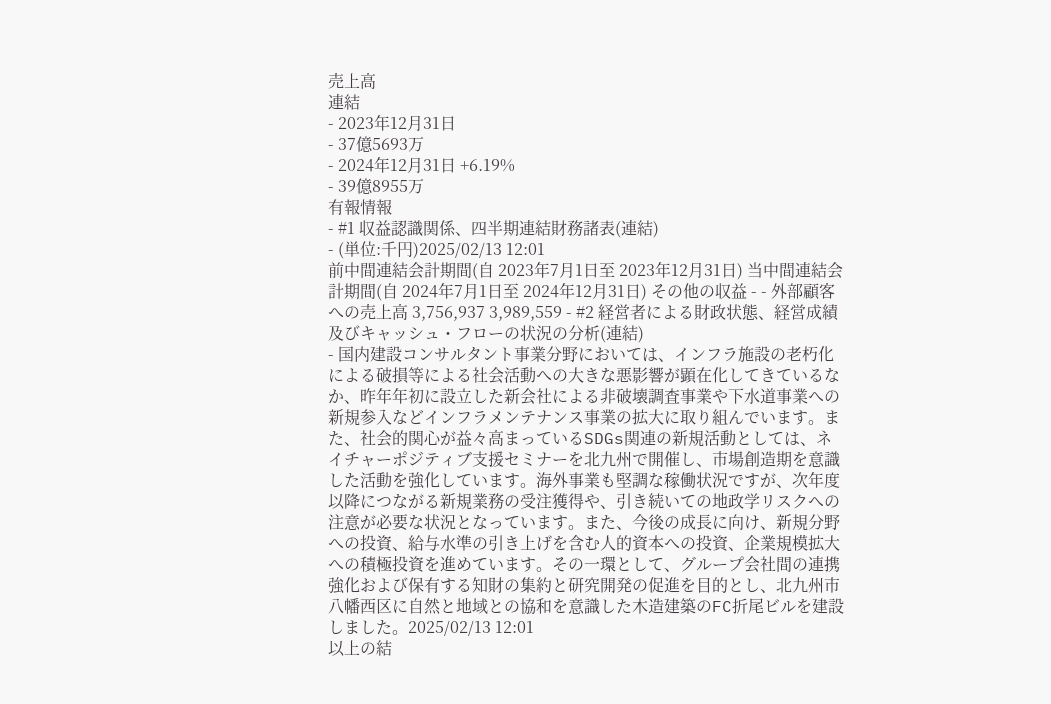売上高
連結
- 2023年12月31日
- 37億5693万
- 2024年12月31日 +6.19%
- 39億8955万
有報情報
- #1 収益認識関係、四半期連結財務諸表(連結)
- (単位:千円)2025/02/13 12:01
前中間連結会計期間(自 2023年7月1日至 2023年12月31日) 当中間連結会計期間(自 2024年7月1日至 2024年12月31日) その他の収益 - - 外部顧客への売上高 3,756,937 3,989,559 - #2 経営者による財政状態、経営成績及びキャッシュ・フローの状況の分析(連結)
- 国内建設コンサルタント事業分野においては、インフラ施設の老朽化による破損等による社会活動への大きな悪影響が顕在化してきているなか、昨年年初に設立した新会社による非破壊調査事業や下水道事業への新規参入などインフラメンテナンス事業の拡大に取り組んでいます。また、社会的関心が益々高まっているSDGs関連の新規活動としては、ネイチャーポジティブ支援セミナーを北九州で開催し、市場創造期を意識した活動を強化しています。海外事業も堅調な稼働状況ですが、次年度以降につながる新規業務の受注獲得や、引き続いての地政学リスクへの注意が必要な状況となっています。また、今後の成長に向け、新規分野への投資、給与水準の引き上げを含む人的資本への投資、企業規模拡大への積極投資を進めています。その一環として、グループ会社間の連携強化および保有する知財の集約と研究開発の促進を目的とし、北九州市八幡西区に自然と地域との協和を意識した木造建築のFC折尾ビルを建設しました。2025/02/13 12:01
以上の結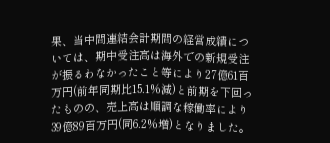果、当中間連結会計期間の経営成績については、期中受注高は海外での新規受注が振るわなかったこと等により27億61百万円(前年同期比15.1%減)と前期を下回ったものの、売上高は順調な稼働率により39億89百万円(同6.2%増)となりました。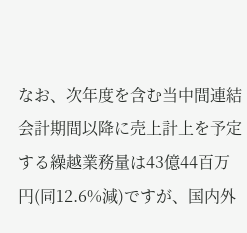なお、次年度を含む当中間連結会計期間以降に売上計上を予定する繰越業務量は43億44百万円(同12.6%減)ですが、国内外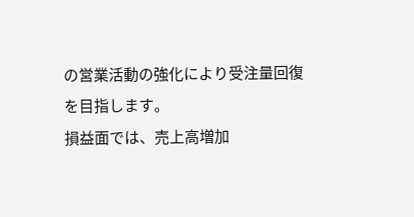の営業活動の強化により受注量回復を目指します。
損益面では、売上高増加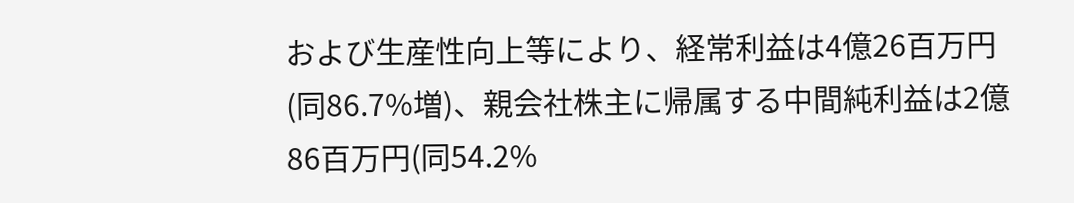および生産性向上等により、経常利益は4億26百万円(同86.7%増)、親会社株主に帰属する中間純利益は2億86百万円(同54.2%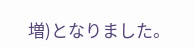増)となりました。